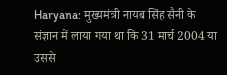Haryana: मुख्यमंत्री नायब सिंह सैनी के संज्ञान में लाया गया था कि 31 मार्च 2004 या उससे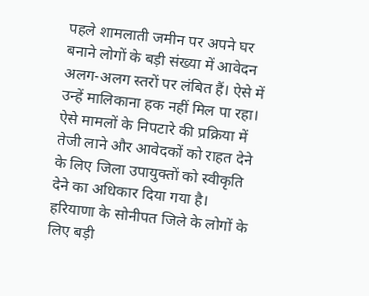पहले शामलाती जमीन पर अपने घर बनाने लोगों के बड़ी संख्या में आवेदन अलग-अलग स्तरों पर लंबित हैं। ऐसे में उन्हें मालिकाना हक नहीं मिल पा रहा। ऐसे मामलों के निपटारे की प्रक्रिया में तेजी लाने और आवेदकों को राहत देने के लिए जिला उपायुक्तों को स्वीकृति देने का अधिकार दिया गया है।
हरियाणा के सोनीपत जिले के लोगों के लिए बड़ी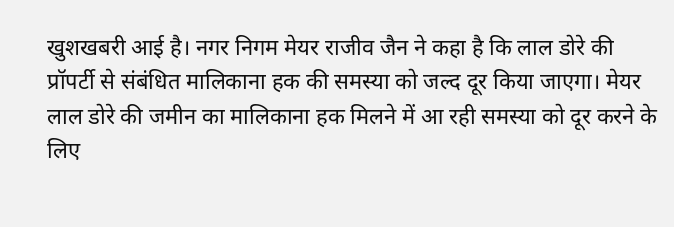खुशखबरी आई है। नगर निगम मेयर राजीव जैन ने कहा है कि लाल डोरे की प्रॉपर्टी से संबंधित मालिकाना हक की समस्या को जल्द दूर किया जाएगा। मेयर लाल डोरे की जमीन का मालिकाना हक मिलने में आ रही समस्या को दूर करने के लिए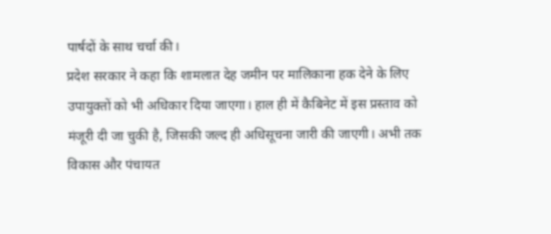पार्षदों के साथ चर्चा की।
प्रदेश सरकार ने कहा कि शामलात देह जमीन पर मालिकाना हक देने के लिए उपायुक्तों को भी अधिकार दिया जाएगा। हाल ही में कैबिनेट में इस प्रस्ताव को मंजूरी दी जा चुकी है, जिसकी जल्द ही अधिसूचना जारी की जाएगी। अभी तक विकास और पंचायत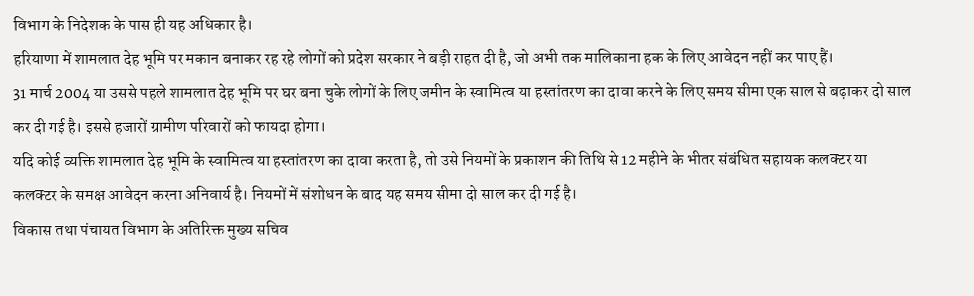विभाग के निदेशक के पास ही यह अधिकार है।
हरियाणा में शामलात देह भूमि पर मकान बनाकर रह रहे लोगों को प्रदेश सरकार ने बड़ी राहत दी है, जो अभी तक मालिकाना हक के लिए आवेदन नहीं कर पाए हैं।
31 मार्च 2004 या उससे पहले शामलात देह भूमि पर घर बना चुके लोगों के लिए जमीन के स्वामित्व या हस्तांतरण का दावा करने के लिए समय सीमा एक साल से बढ़ाकर दो साल कर दी गई है। इससे हजारों ग्रामीण परिवारों को फायदा होगा।
यदि कोई व्यक्ति शामलात देह भूमि के स्वामित्व या हस्तांतरण का दावा करता है, तो उसे नियमों के प्रकाशन की तिथि से 12 महीने के भीतर संबंधित सहायक कलक्टर या कलक्टर के समक्ष आवेदन करना अनिवार्य है। नियमों में संशोधन के बाद यह समय सीमा दो साल कर दी गई है।
विकास तथा पंचायत विभाग के अतिरिक्त मुख्य सचिव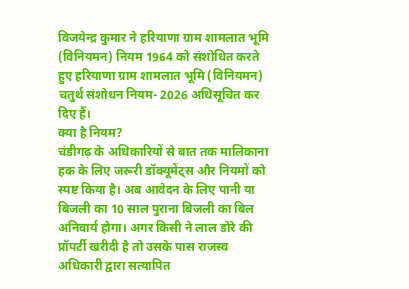विजयेन्द्र कुमार ने हरियाणा ग्राम शामलात भूमि (विनियमन) नियम 1964 को संशोधित करते हुए हरियाणा ग्राम शामलात भूमि (विनियमन) चतुर्थ संशोधन नियम- 2026 अधिसूचित कर दिए हैं।
क्या है नियम?
चंडीगढ़ के अधिकारियों से बात तक मालिकाना हक के लिए जरूरी डॉक्यूमेंट्स और नियमों को स्पष्ट किया है। अब आवेदन के लिए पानी या बिजली का 10 साल पुराना बिजली का बिल अनिवार्य होगा। अगर किसी ने लाल डोरे की प्रॉपर्टी खरीदी है तो उसके पास राजस्व अधिकारी द्वारा सत्यापित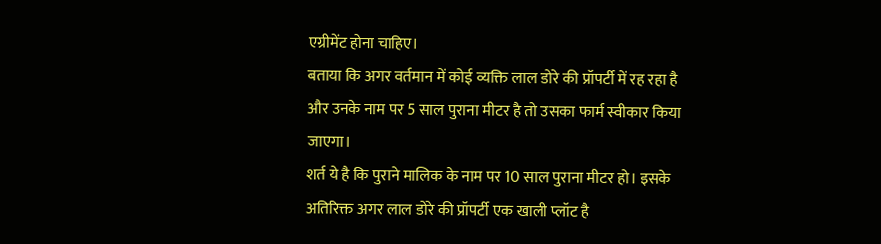एग्रीमेंट होना चाहिए।
बताया कि अगर वर्तमान में कोई व्यक्ति लाल डोरे की प्रॉपर्टी में रह रहा है और उनके नाम पर 5 साल पुराना मीटर है तो उसका फार्म स्वीकार किया जाएगा।
शर्त ये है कि पुराने मालिक के नाम पर 10 साल पुराना मीटर हो। इसके अतिरिक्त अगर लाल डोरे की प्रॉपर्टी एक खाली प्लॉट है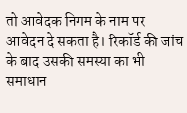तो आवेदक निगम के नाम पर आवेदन दे सकता है। रिकॉर्ड की जांच के बाद उसकी समस्या का भी समाधान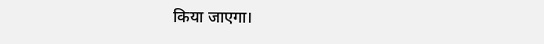किया जाएगा।